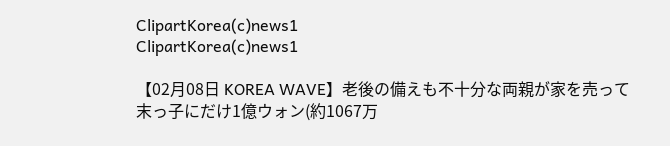ClipartKorea(c)news1
ClipartKorea(c)news1

【02月08日 KOREA WAVE】老後の備えも不十分な両親が家を売って末っ子にだけ1億ウォン(約1067万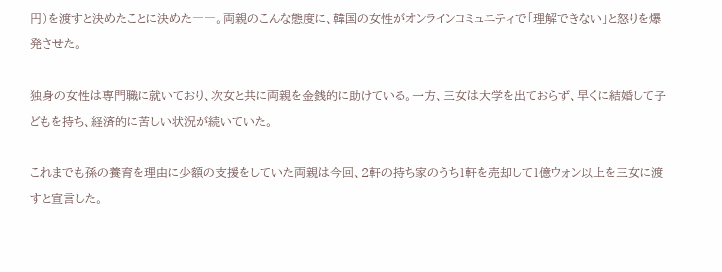円)を渡すと決めたことに決めた――。両親のこんな態度に、韓国の女性がオンラインコミュニティで「理解できない」と怒りを爆発させた。

独身の女性は専門職に就いており、次女と共に両親を金銭的に助けている。一方、三女は大学を出ておらず、早くに結婚して子どもを持ち、経済的に苦しい状況が続いていた。

これまでも孫の養育を理由に少額の支援をしていた両親は今回、2軒の持ち家のうち1軒を売却して1億ウォン以上を三女に渡すと宣言した。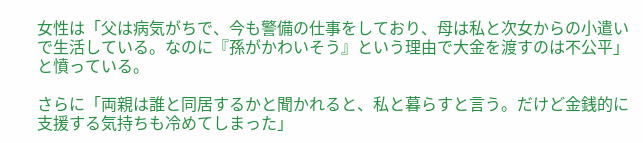女性は「父は病気がちで、今も警備の仕事をしており、母は私と次女からの小遣いで生活している。なのに『孫がかわいそう』という理由で大金を渡すのは不公平」と憤っている。

さらに「両親は誰と同居するかと聞かれると、私と暮らすと言う。だけど金銭的に支援する気持ちも冷めてしまった」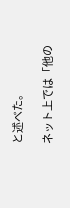と述べた。

ネット上では「他の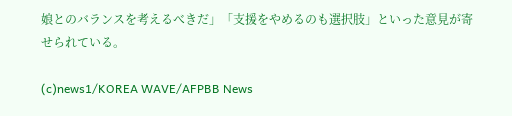娘とのバランスを考えるべきだ」「支援をやめるのも選択肢」といった意見が寄せられている。

(c)news1/KOREA WAVE/AFPBB News